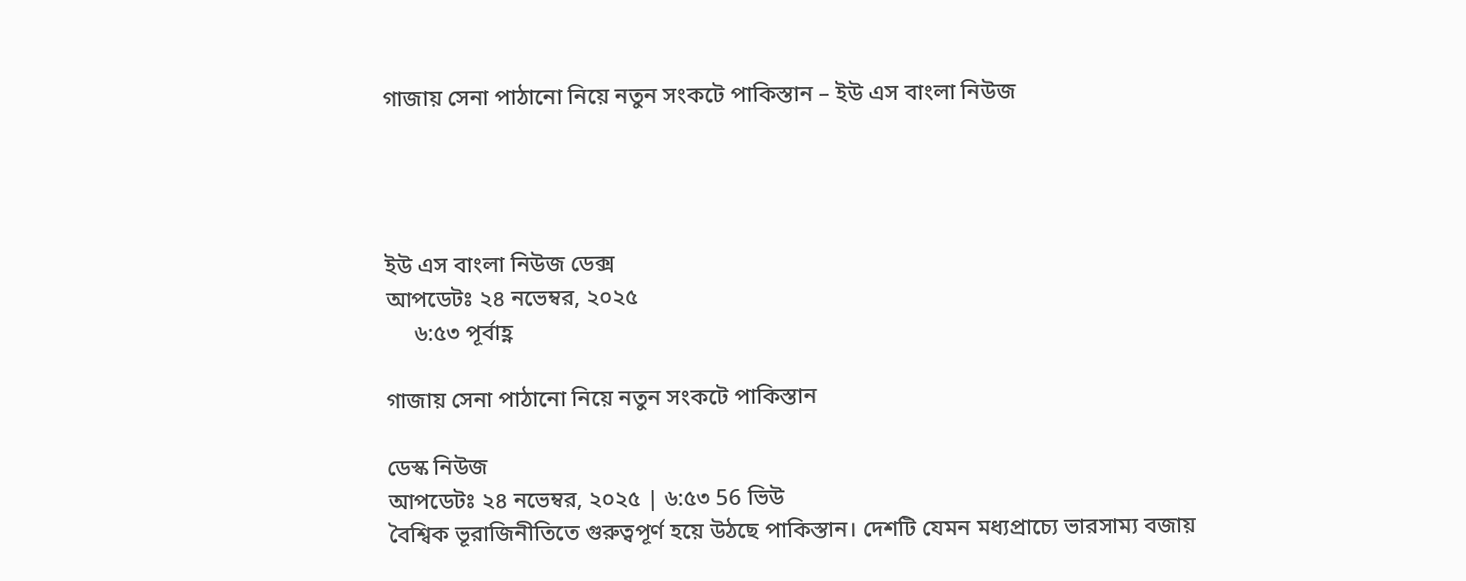গাজায় সেনা পাঠানো নিয়ে নতুন সংকটে পাকিস্তান – ইউ এস বাংলা নিউজ




ইউ এস বাংলা নিউজ ডেক্স
আপডেটঃ ২৪ নভেম্বর, ২০২৫
     ৬:৫৩ পূর্বাহ্ণ

গাজায় সেনা পাঠানো নিয়ে নতুন সংকটে পাকিস্তান

ডেস্ক নিউজ
আপডেটঃ ২৪ নভেম্বর, ২০২৫ | ৬:৫৩ 56 ভিউ
বৈশ্বিক ভূরাজিনীতিতে গুরুত্বপূর্ণ হয়ে উঠছে পাকিস্তান। দেশটি যেমন মধ্যপ্রাচ্যে ভারসাম্য বজায়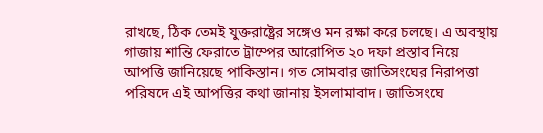রাখছে, ঠিক তেমই যুক্তরাষ্ট্রের সঙ্গেও মন রক্ষা করে চলছে। এ অবস্থায় গাজায় শান্তি ফেরাতে ট্রাম্পের আরোপিত ২০ দফা প্রস্তাব নিয়ে আপত্তি জানিয়েছে পাকিস্তান। গত সোমবার জাতিসংঘের নিরাপত্তা পরিষদে এই আপত্তির কথা জানায় ইসলামাবাদ। জাতিসংঘে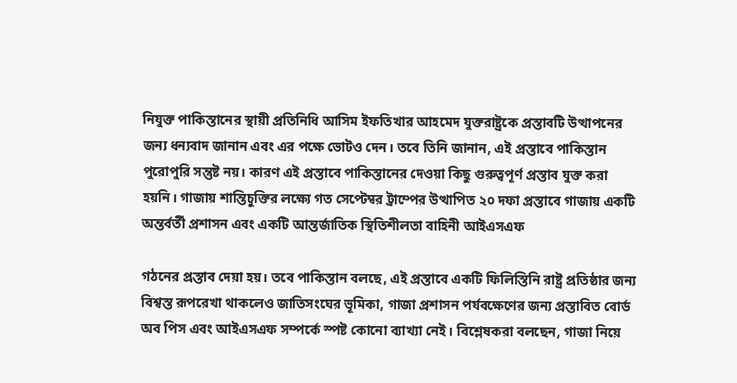নিযুক্ত পাকিস্তানের স্থায়ী প্রতিনিধি আসিম ইফতিখার আহমেদ যুক্তরাষ্ট্রকে প্রস্তাবটি উত্থাপনের জন্য ধন্যবাদ জানান এবং এর পক্ষে ভোটও দেন। তবে তিনি জানান, এই প্রস্তাবে পাকিস্তান পুরোপুরি সন্তুষ্ট নয়। কারণ এই প্রস্তাবে পাকিস্তানের দেওয়া কিছু গুরুত্বপূর্ণ প্রস্তাব যুক্ত করা হয়নি। গাজায় শান্তিচুক্তির লক্ষ্যে গত সেপ্টেম্বর ট্রাম্পের উত্থাপিত ২০ দফা প্রস্তাবে গাজায় একটি অন্তর্বর্তী প্রশাসন এবং একটি আন্তর্জাতিক স্থিতিশীলতা বাহিনী আইএসএফ

গঠনের প্রস্তাব দেয়া হয়। তবে পাকিস্তান বলছে, এই প্রস্তাবে একটি ফিলিস্তিনি রাষ্ট্র প্রতিষ্ঠার জন্য বিশ্বস্ত রূপরেখা থাকলেও জাতিসংঘের ভূমিকা, গাজা প্রশাসন পর্যবক্ষেণের জন্য প্রস্তাবিত বোর্ড অব পিস এবং আইএসএফ সম্পর্কে স্পষ্ট কোনো ব্যাখ্যা নেই। বিশ্লেষকরা বলছেন, গাজা নিয়ে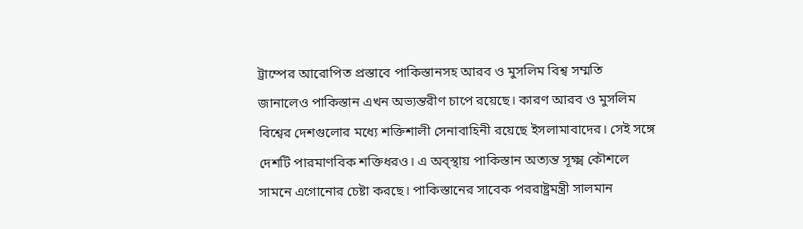ট্রাম্পের আরোপিত প্রস্তাবে পাকিস্তানসহ আরব ও মুসলিম বিশ্ব সম্মতি জানালেও পাকিস্তান এখন অভ্যন্তরীণ চাপে রয়েছে। কারণ আরব ও মুসলিম বিশ্বের দেশগুলোর মধ্যে শক্তিশালী সেনাবাহিনী রয়েছে ইসলামাবাদের। সেই সঙ্গে দেশটি পারমাণবিক শক্তিধরও। এ অব্স্থায় পাকিস্তান অত্যন্ত সূক্ষ্ম কৌশলে সামনে এগোনোর চেষ্টা করছে। পাকিস্তানের সাবেক পররাষ্ট্রমন্ত্রী সালমান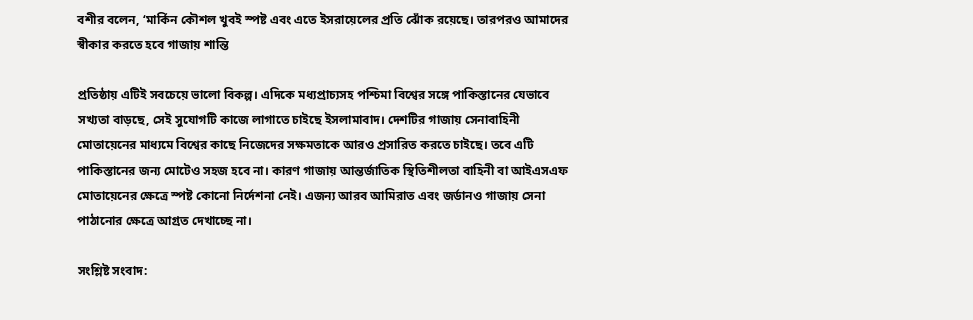বশীর বলেন, ‘মার্কিন কৌশল খুবই স্পষ্ট এবং এতে ইসরায়েলের প্রতি ঝোঁক রয়েছে। তারপরও আমাদের স্বীকার করতে হবে গাজায় শান্তি

প্রতিষ্ঠায় এটিই সবচেয়ে ভালো বিকল্প। এদিকে মধ্যপ্রাচ্যসহ পশ্চিমা বিশ্বের সঙ্গে পাকিস্তানের যেভাবে সখ্যতা বাড়ছে, সেই সুযোগটি কাজে লাগাতে চাইছে ইসলামাবাদ। দেশটির গাজায় সেনাবাহিনী মোতায়েনের মাধ্যমে বিশ্বের কাছে নিজেদের সক্ষমতাকে আরও প্রসারিত করতে চাইছে। তবে এটি পাকিস্তানের জন্য মোটেও সহজ হবে না। কারণ গাজায় আন্তর্জাতিক স্থিতিশীলতা বাহিনী বা আইএসএফ মোতায়েনের ক্ষেত্রে স্পষ্ট কোনো নির্দেশনা নেই। এজন্য আরব আমিরাত এবং জর্ডানও গাজায় সেনা পাঠানোর ক্ষেত্রে আগ্রত দেখাচ্ছে না।

সংশ্লিষ্ট সংবাদ: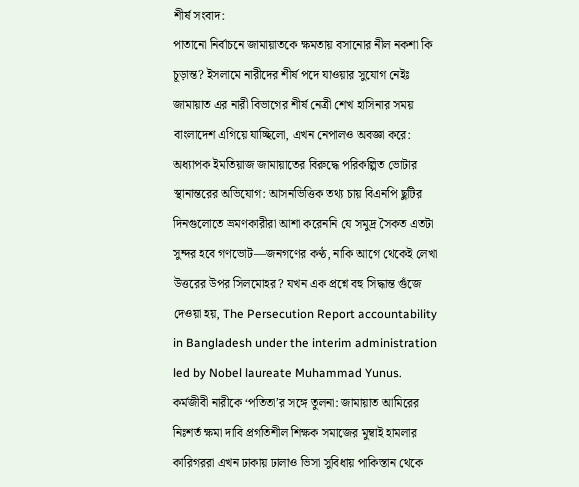শীর্ষ সংবাদ:
পাতানো নির্বাচনে জামায়াতকে ক্ষমতায় বসানোর নীল নকশা কি চূড়ান্ত? ইসলামে নারীদের শীর্ষ পদে যাওয়ার সুযোগ নেইঃ জামায়াত এর নারী বিভাগের শীর্ষ নেত্রী শেখ হাসিনার সময় বাংলাদেশ এগিয়ে যাচ্ছিলো, এখন নেপালও অবজ্ঞা করে: অধ্যাপক ইমতিয়াজ জামায়াতের বিরুদ্ধে পরিকল্পিত ভোটার স্থানান্তরের অভিযোগ: আসনভিত্তিক তথ্য চায় বিএনপি ছুটির দিনগুলোতে ভ্রমণকারীরা আশা করেননি যে সমুদ্র সৈকত এতটা সুন্দর হবে গণভোট—জনগণের কণ্ঠ, নাকি আগে থেকেই লেখা উত্তরের উপর সিলমোহর? যখন এক প্রশ্নে বহু সিদ্ধান্ত গুঁজে দেওয়া হয়, The Persecution Report accountability in Bangladesh under the interim administration led by Nobel laureate Muhammad Yunus. কর্মজীবী নারীকে ‘পতিতা’র সঙ্গে তুলনা: জামায়াত আমিরের নিঃশর্ত ক্ষমা দাবি প্রগতিশীল শিক্ষক সমাজের মুম্বাই হামলার কারিগররা এখন ঢাকায় ঢালাও ভিসা সুবিধায় পাকিস্তান থেকে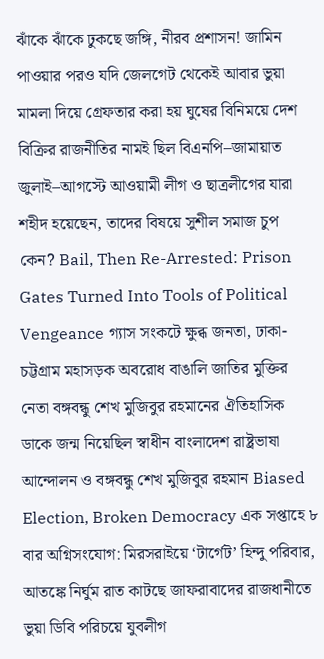ঝাঁকে ঝাঁকে ঢুকছে জঙ্গি, নীরব প্রশাসন! জামিন পাওয়ার পরও যদি জেলগেট থেকেই আবার ভুয়া মামলা দিয়ে গ্রেফতার করা হয় ঘুষের বিনিময়ে দেশ বিক্রির রাজনীতির নামই ছিল বিএনপি–জামায়াত জুলাই–আগস্টে আওয়ামী লীগ ও ছাত্রলীগের যারা শহীদ হয়েছেন, তাদের বিষয়ে সুশীল সমাজ চুপ কেন? Bail, Then Re-Arrested: Prison Gates Turned Into Tools of Political Vengeance গ্যাস সংকটে ক্ষুব্ধ জনতা, ঢাকা-চট্টগ্রাম মহাসড়ক অবরোধ বাঙালি জাতির মুক্তির নেতা বঙ্গবন্ধু শেখ মুজিবুর রহমানের ঐতিহাসিক ডাকে জন্ম নিয়েছিল স্বাধীন বাংলাদেশ রাষ্ট্রভাষা আন্দোলন ও বঙ্গবন্ধু শেখ মুজিবুর রহমান Biased Election, Broken Democracy এক সপ্তাহে ৮ বার অগ্নিসংযোগ: মিরসরাইয়ে ‘টার্গেট’ হিন্দু পরিবার, আতঙ্কে নির্ঘুম রাত কাটছে জাফরাবাদের রাজধানীতে ভুয়া ডিবি পরিচয়ে যুবলীগ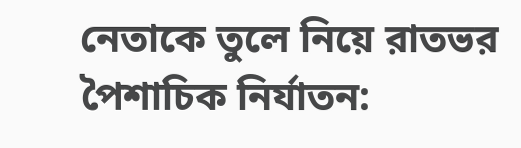নেতাকে তুলে নিয়ে রাতভর পৈশাচিক নির্যাতন: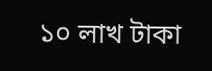১০ লাখ টাকা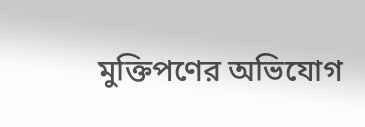মুক্তিপণের অভিযোগ